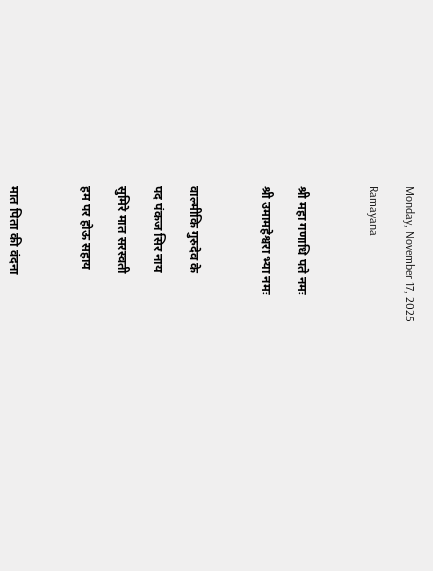Monday, November 17, 2025

Ramayana



श्री महा गणाधि पते नमः

श्री उमामहेश्वरा भ्या नमः



वाल्मीकि गुरुदेव के

पद पंकज सिर नाय

सुमिरे मात सरस्वती

हम पर होऊ सहाय



मात पिता की वंदना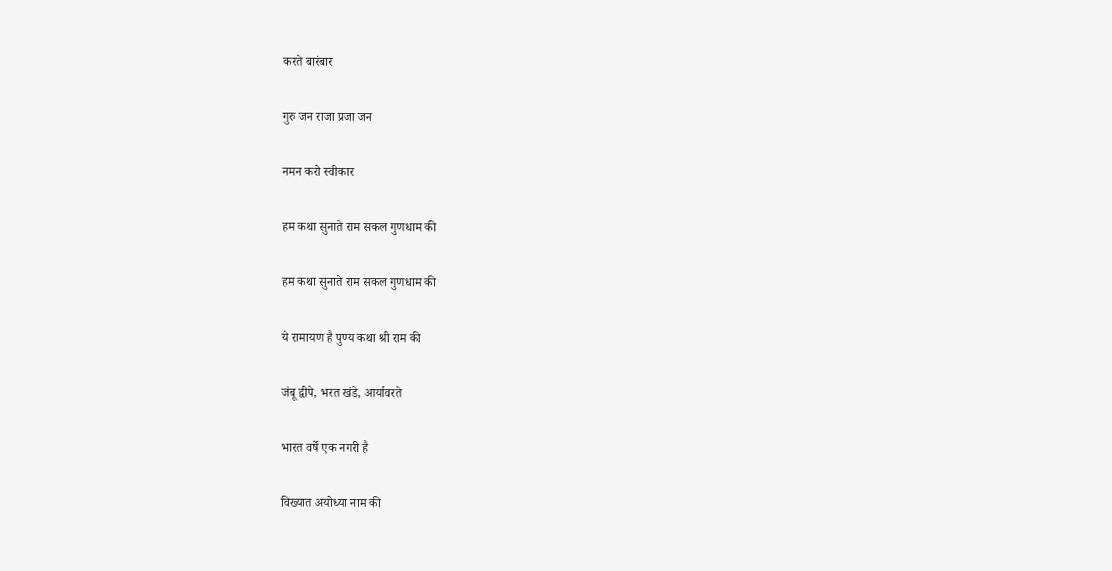करते बारंबार

गुरु जन राजा प्रजा जन

नमन करो स्वीकार

हम कथा सुनाते राम सकल गुणधाम की

हम कथा सुनाते राम सकल गुणधाम की

ये रामायण है पुण्य कथा श्री राम की

जंबू द्वीपे, भरत खंडे, आर्यावरते

भारत वर्षे एक नगरी है

विख्यात अयोध्या नाम की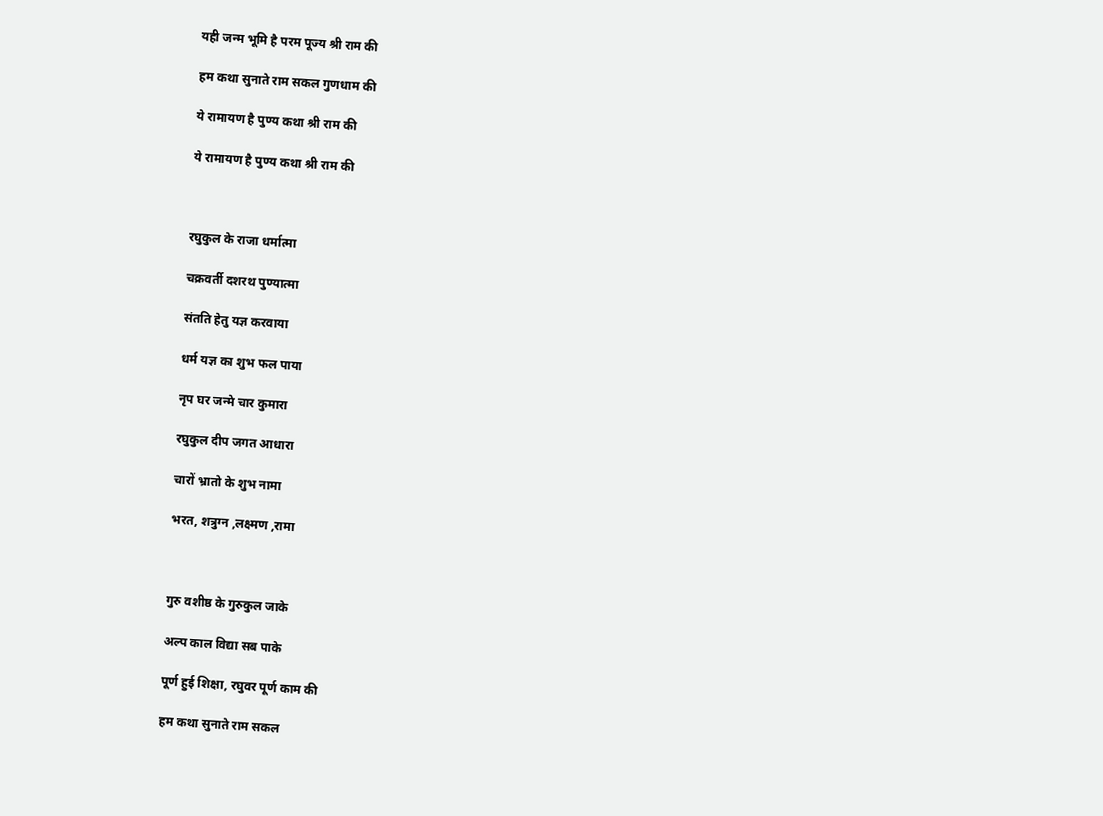यही जन्म भूमि है परम पूज्य श्री राम की

हम कथा सुनाते राम सकल गुणधाम की

ये रामायण है पुण्य कथा श्री राम की

ये रामायण है पुण्य कथा श्री राम की



रघुकुल के राजा धर्मात्मा

चक्रवर्ती दशरथ पुण्यात्मा

संतति हेतु यज्ञ करवाया

धर्म यज्ञ का शुभ फल पाया

नृप घर जन्मे चार कुमारा

रघुकुल दीप जगत आधारा

चारों भ्रातो के शुभ नामा

भरत, शत्रुग्न ,लक्ष्मण ,रामा



गुरु वशीष्ठ के गुरुकुल जाके

अल्प काल विद्या सब पाके

पूर्ण हुई शिक्षा, रघुवर पूर्ण काम की

हम कथा सुनाते राम सकल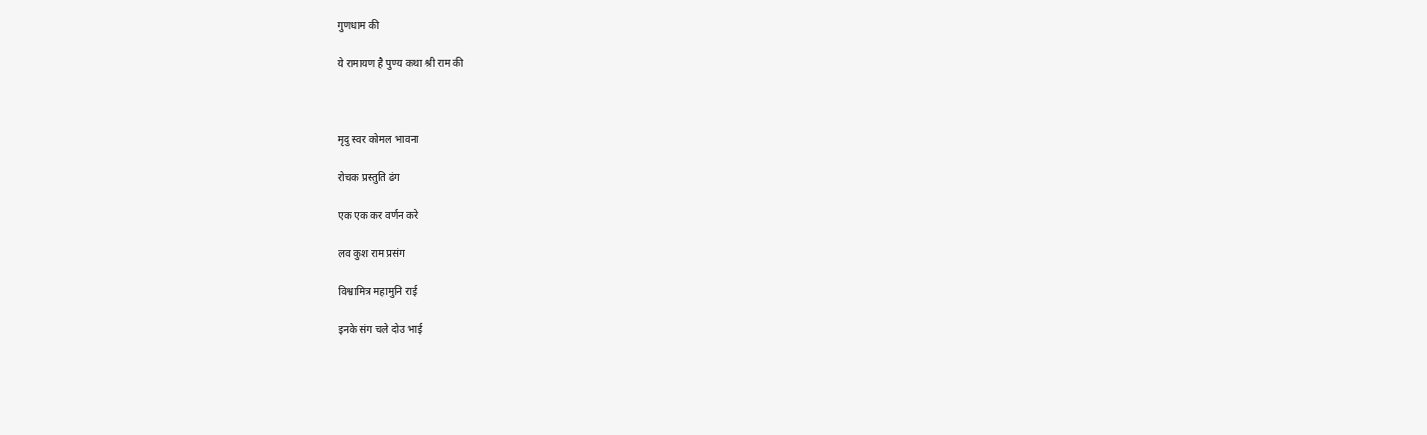गुणधाम की

ये रामायण है पुण्य कथा श्री राम की



मृदु स्वर कोमल भावना

रोचक प्रस्तुति ढंग

एक एक कर वर्णन करे

लव कुश राम प्रसंग

विश्वामित्र महामुनि राई

इनके संग चले दोउ भाई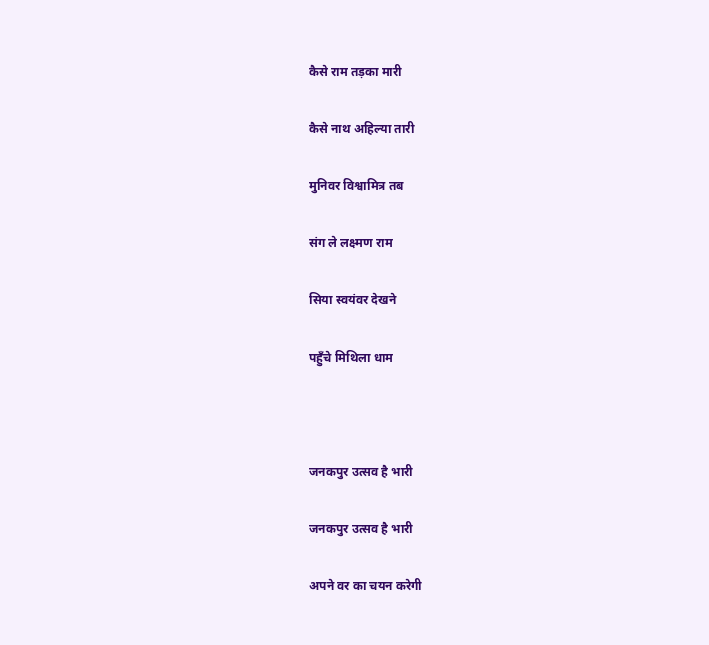कैसे राम तड़का मारी

कैसे नाथ अहिल्या तारी

मुनिवर विश्वामित्र तब

संग ले लक्ष्मण राम

सिया स्वयंवर देखने

पहुँचे मिथिला धाम



जनकपुर उत्सव है भारी

जनकपुर उत्सव है भारी

अपने वर का चयन करेगी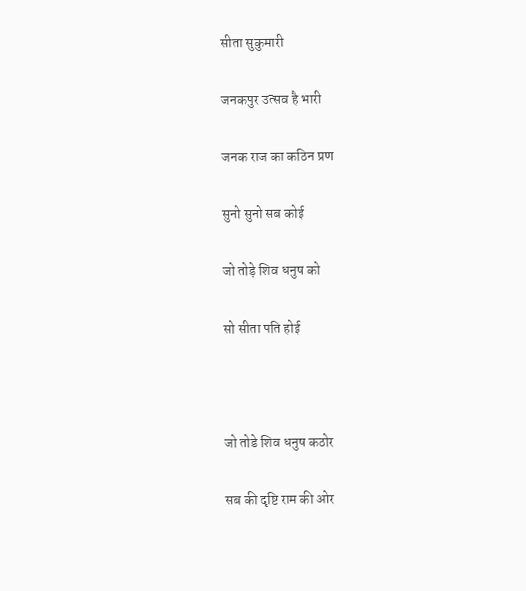सीता सुकुमारी

जनकपुर उत्सव है भारी

जनक राज का कठिन प्रण

सुनो सुनो सब कोई

जो तोड़े शिव धनुष को

सो सीता पति होई



जो तोडे शिव धनुष कठोर

सब की दृष्टि राम की ओर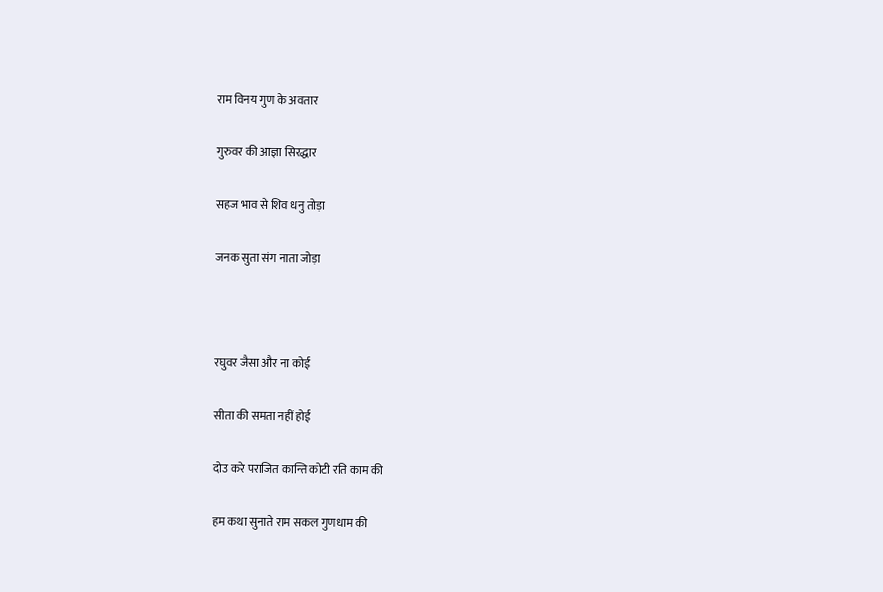राम विनय गुण के अवतार

गुरुवर की आज्ञा सिरद्धार

सहज भाव से शिव धनु तोड़ा

जनक सुता संग नाता जोड़ा



रघुवर जैसा और ना कोई

सीता की समता नहीं होई

दोउ करे पराजित कान्ति कोटी रति काम की

हम कथा सुनाते राम सकल गुणधाम की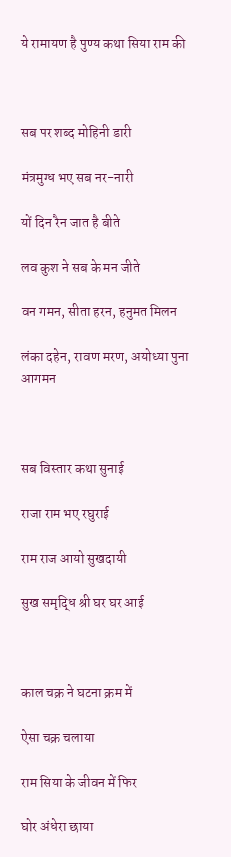ये रामायण है पुण्य कथा सिया राम की



सब पर शब्द मोहिनी डारी

मंत्रमुग्ध भए सब नर-नारी

यों दिन रैन जात है बीते

लव कुश ने सब के मन जीते

वन गमन, सीता हरन, हनुमत मिलन

लंका दहेन, रावण मरण, अयोध्या पुना आगमन



सब विस्तार कथा सुनाई

राजा राम भए रघुराई

राम राज आयो सुखदायी

सुख समृद्धि श्री घर घर आई



काल चक्र ने घटना क्रम में

ऐसा चक्र चलाया

राम सिया के जीवन में फिर

घोर अंधेरा छाया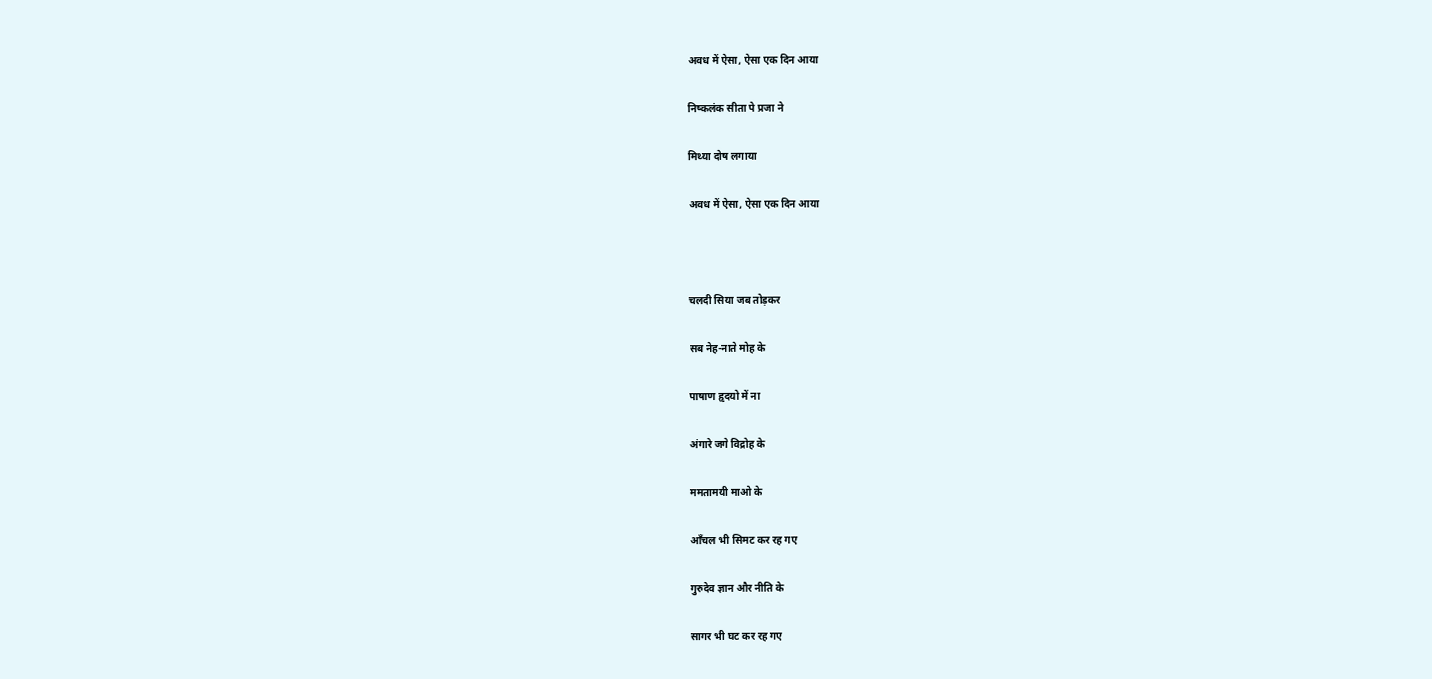अवध में ऐसा, ऐसा एक दिन आया

निष्कलंक सीता पे प्रजा ने

मिथ्या दोष लगाया

अवध में ऐसा, ऐसा एक दिन आया



चलदी सिया जब तोड़कर

सब नेह-नाते मोह के

पाषाण हृदयो में ना

अंगारे जगे विद्रोह के

ममतामयी माओ के

आँचल भी सिमट कर रह गए

गुरुदेव ज्ञान और नीति के

सागर भी घट कर रह गए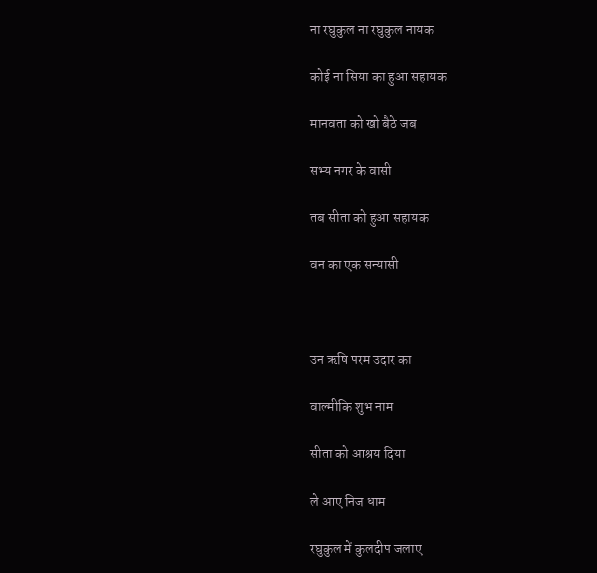ना रघुकुल ना रघुकुल नायक

कोई ना सिया का हुआ सहायक

मानवता को खो बैठे जब

सभ्य नगर के वासी

तब सीता को हुआ सहायक

वन का एक सन्यासी



उन ऋषि परम उदार का

वाल्मीकि शुभ नाम

सीता को आश्रय दिया

ले आए निज धाम

रघुकुल में कुलदीप जलाए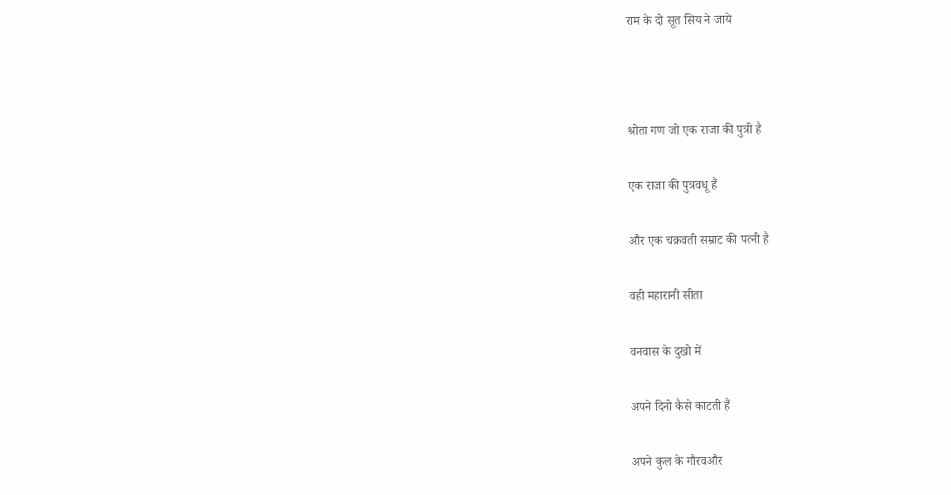राम के दो सूत सिय ने जाये



श्रोता गण जो एक राजा की पुत्री है

एक राजा की पुत्रवधू हैं

और एक चक्रवती सम्राट की पत्नी है

वही महारानी सीता

वनवास के दुखो में

अपने दिनो कैसे काटती हैं

अपने कुल के गौरवऔर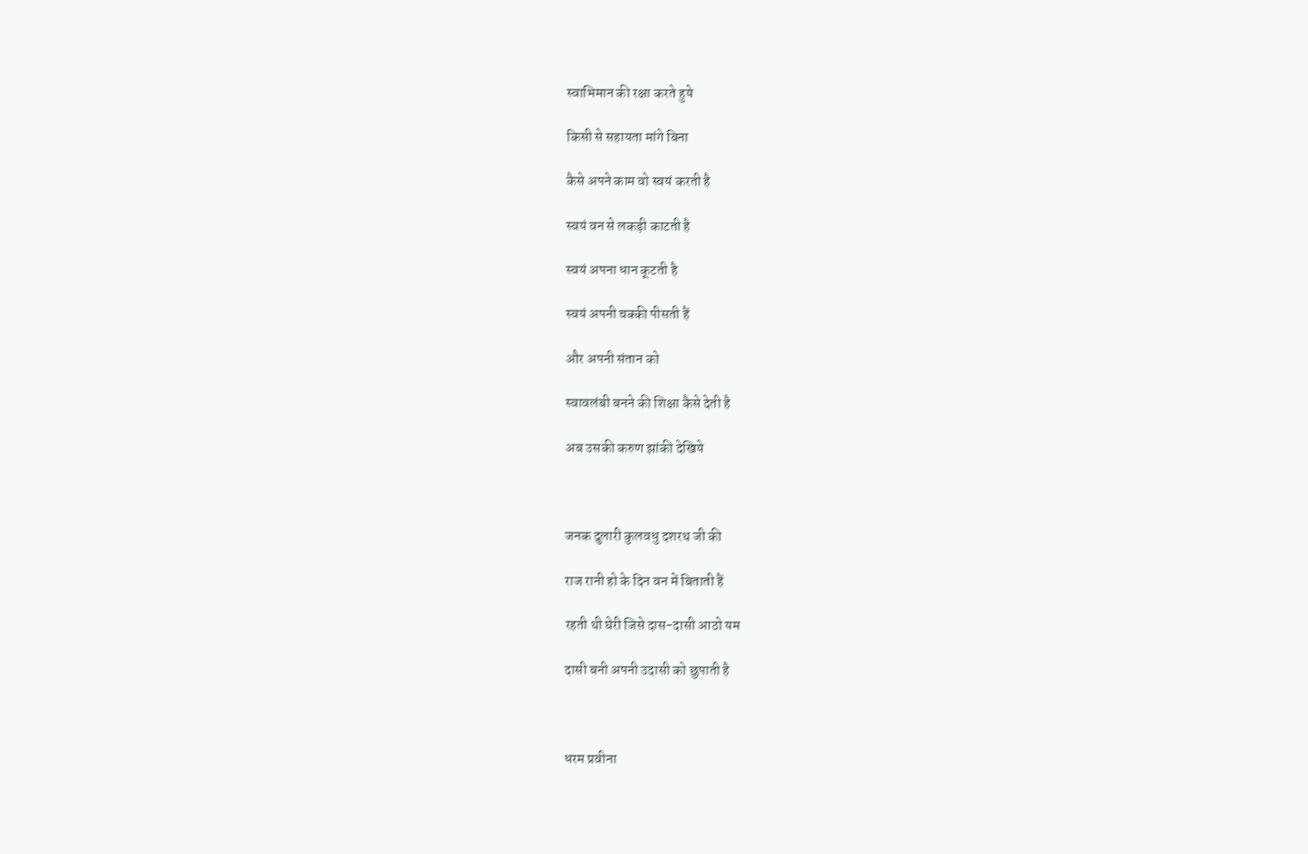स्वाभिमान की रक्षा करते हुये

किसी से सहायता मांगे बिना

कैसे अपने काम वो स्वयं करती है

स्वयं वन से लकड़ी काटती है

स्वयं अपना धान कूटती है

स्वयं अपनी चक्की पीसती हैं

और अपनी संतान को

स्वावलंबी बनने की शिक्षा कैसे देती है

अब उसकी करुण झांकी देखिये



जनक दुलारी कुलवधु दशरथ जी की

राज रानी हो के दिन वन में बिताती हैं

रहती थी घेरी जिसे दास-दासी आठो यम

दासी बनी अपनी उदासी को छुपाती है



धरम प्रवीना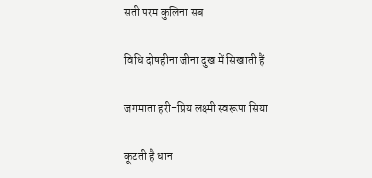सती परम कुलिना सब

विधि दोषहीना जीना दुख में सिखाती हैं

जगमाता हरी-प्रिय लक्ष्मी स्वरूपा सिया

कूटती है धान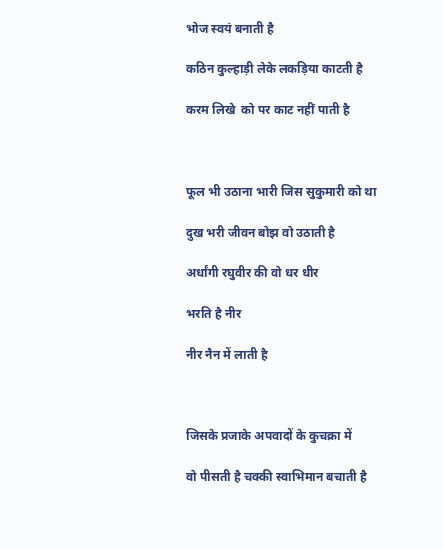भोज स्वयं बनाती है

कठिन कुल्हाड़ी लेके लकड़िया काटती है

करम लिखे  को पर काट नहीं पाती है



फूल भी उठाना भारी जिस सुकुमारी को था

दुख भरी जीवन बोझ वो उठाती है

अर्धांगी रघुवीर की वो धर धीर

भरति है नीर

नीर नैन में लाती है



जिसके प्रजाके अपवादों के कुचक्रा में

वो पीसती है चक्की स्वाभिमान बचाती है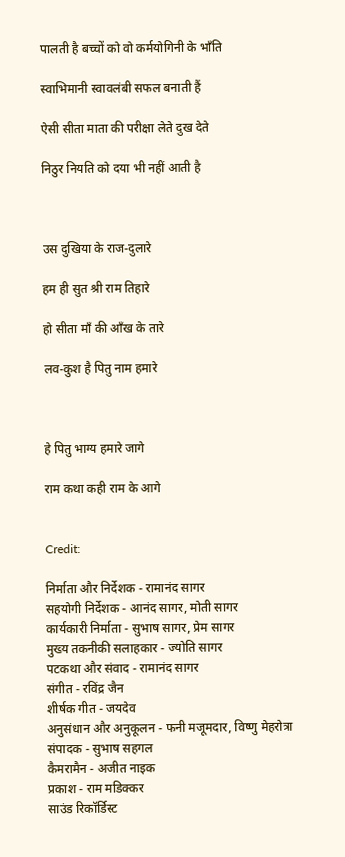पालती है बच्चों को वो कर्मयोगिनी के भाँति

स्वाभिमानी स्वावलंबी सफल बनाती हैं

ऐसी सीता माता की परीक्षा लेते दुख देते

निठुर नियति को दया भी नहीं आती है



उस दुखिया के राज-दुलारे

हम ही सुत श्री राम तिहारे

हो सीता माँ की आँख के तारे

लव-कुश है पितु नाम हमारे



हे पितु भाग्य हमारे जागे

राम कथा कही राम के आगे


Credit:

निर्माता और निर्देशक - रामानंद सागर
सहयोगी निर्देशक - आनंद सागर, मोती सागर
कार्यकारी निर्माता - सुभाष सागर, प्रेम सागर
मुख्य तकनीकी सलाहकार - ज्योति सागर
पटकथा और संवाद - रामानंद सागर
संगीत - रविंद्र जैन
शीर्षक गीत - जयदेव
अनुसंधान और अनुकूलन - फनी मजूमदार, विष्णु मेहरोत्रा
संपादक - सुभाष सहगल
कैमरामैन - अजीत नाइक
प्रकाश - राम मडिक्कर
साउंड रिकॉर्डिस्ट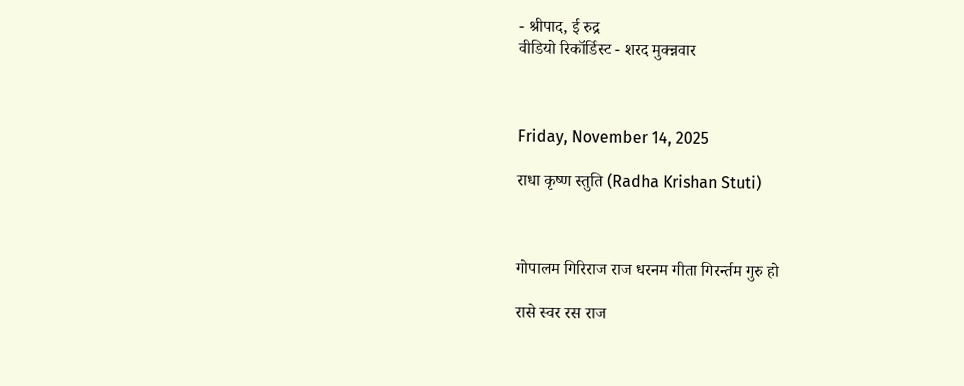- श्रीपाद, ई रुद्र
वीडियो रिकॉर्डिस्ट - शरद मुक्न्नवार



Friday, November 14, 2025

राधा कृष्ण स्तुति (Radha Krishan Stuti)



गोपालम गिरिराज राज धरनम गीता गिरर्न्तम गुरु हो

रासे स्वर रस राज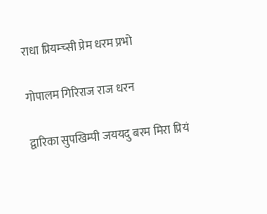राधा प्रियम्च्सी प्रेम धरम प्रभो

गोपालम गिरिराज राज धरन

द्वारिका सुपखिम्पी जययदु बरम मिरा प्रियं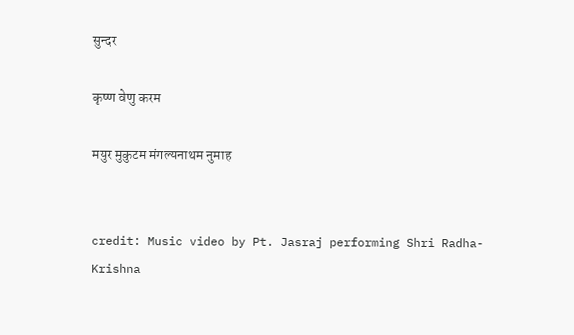सुन्दर

कृष्ण वेणु करम

मयुर मुकुटम मंगल्यनाथम नुमाह


credit: Music video by Pt. Jasraj performing Shri Radha-Krishna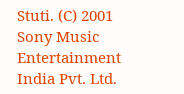Stuti. (C) 2001 Sony Music Entertainment India Pvt. Ltd.